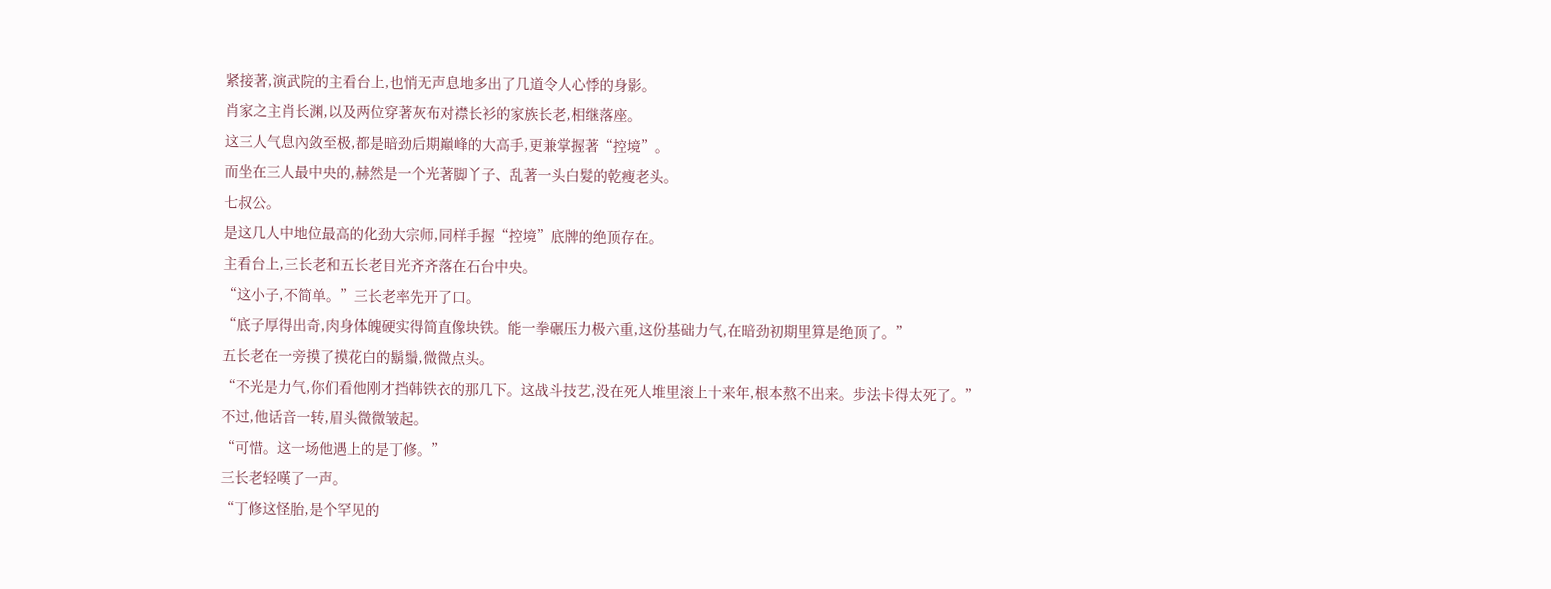紧接著,演武院的主看台上,也悄无声息地多出了几道令人心悸的身影。
肖家之主肖长渊,以及两位穿著灰布对襟长衫的家族长老,相继落座。
这三人气息內敛至极,都是暗劲后期巔峰的大高手,更兼掌握著“控境”。
而坐在三人最中央的,赫然是一个光著脚丫子、乱著一头白髮的乾瘦老头。
七叔公。
是这几人中地位最高的化劲大宗师,同样手握“控境”底牌的绝顶存在。
主看台上,三长老和五长老目光齐齐落在石台中央。
“这小子,不简单。”三长老率先开了口。
“底子厚得出奇,肉身体魄硬实得简直像块铁。能一拳碾压力极六重,这份基础力气,在暗劲初期里算是绝顶了。”
五长老在一旁摸了摸花白的鬍鬚,微微点头。
“不光是力气,你们看他刚才挡韩铁衣的那几下。这战斗技艺,没在死人堆里滚上十来年,根本熬不出来。步法卡得太死了。”
不过,他话音一转,眉头微微皱起。
“可惜。这一场他遇上的是丁修。”
三长老轻嘆了一声。
“丁修这怪胎,是个罕见的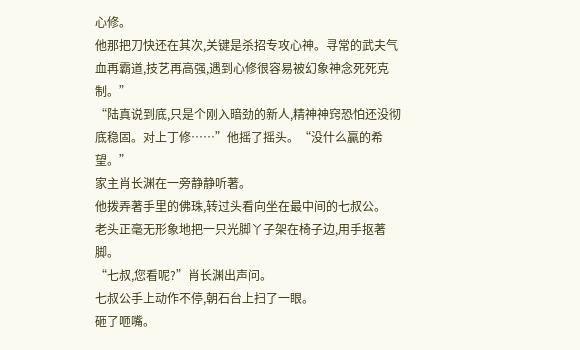心修。
他那把刀快还在其次,关键是杀招专攻心神。寻常的武夫气血再霸道,技艺再高强,遇到心修很容易被幻象神念死死克制。”
“陆真说到底,只是个刚入暗劲的新人,精神神窍恐怕还没彻底稳固。对上丁修……”他摇了摇头。“没什么贏的希望。”
家主肖长渊在一旁静静听著。
他拨弄著手里的佛珠,转过头看向坐在最中间的七叔公。
老头正毫无形象地把一只光脚丫子架在椅子边,用手抠著脚。
“七叔,您看呢?”肖长渊出声问。
七叔公手上动作不停,朝石台上扫了一眼。
砸了咂嘴。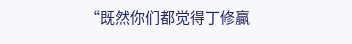“既然你们都觉得丁修贏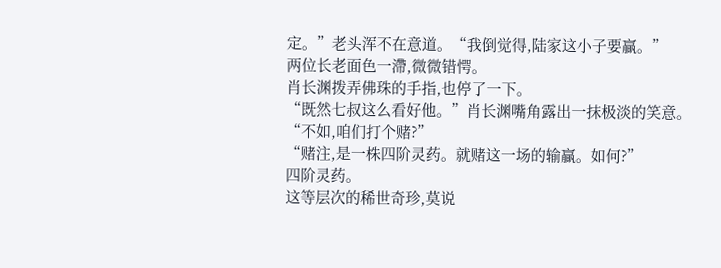定。”老头浑不在意道。“我倒觉得,陆家这小子要贏。”
两位长老面色一滯,微微错愕。
肖长渊拨弄佛珠的手指,也停了一下。
“既然七叔这么看好他。”肖长渊嘴角露出一抹极淡的笑意。
“不如,咱们打个赌?”
“赌注,是一株四阶灵药。就赌这一场的输贏。如何?”
四阶灵药。
这等层次的稀世奇珍,莫说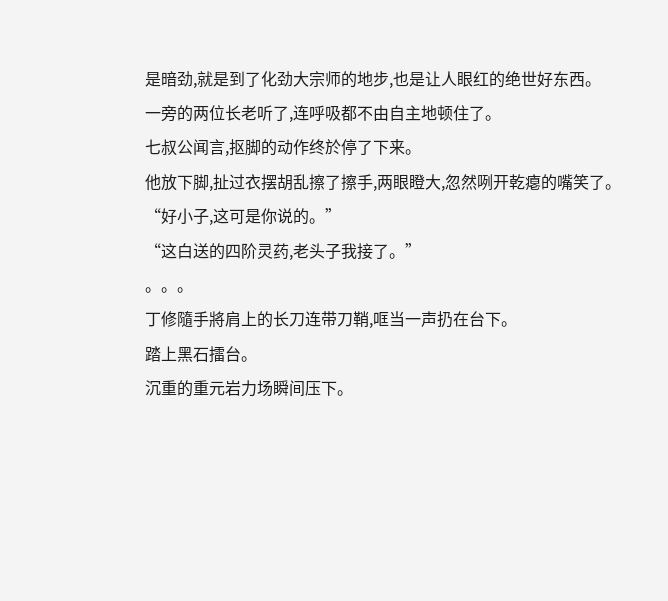是暗劲,就是到了化劲大宗师的地步,也是让人眼红的绝世好东西。
一旁的两位长老听了,连呼吸都不由自主地顿住了。
七叔公闻言,抠脚的动作终於停了下来。
他放下脚,扯过衣摆胡乱擦了擦手,两眼瞪大,忽然咧开乾瘪的嘴笑了。
“好小子,这可是你说的。”
“这白送的四阶灵药,老头子我接了。”
。。。
丁修隨手將肩上的长刀连带刀鞘,哐当一声扔在台下。
踏上黑石擂台。
沉重的重元岩力场瞬间压下。